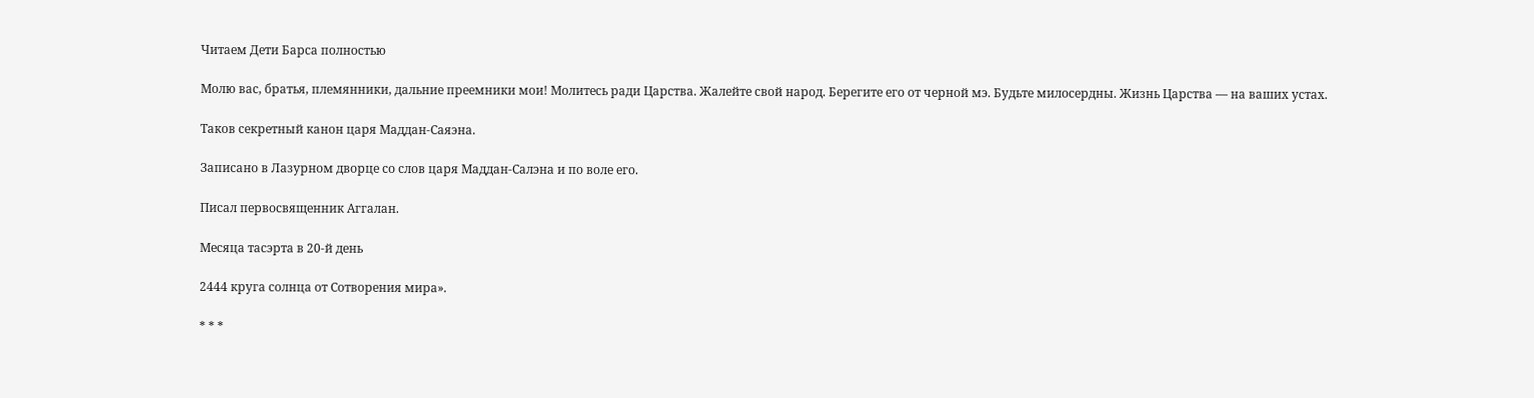Читаем Дети Барса полностью

Молю вас, братья, племянники, дальние преемники мои! Молитесь ради Царства. Жалейте свой народ. Берегите его от черной мэ. Будьте милосердны. Жизнь Царства — на ваших устах.

Таков секретный канон царя Маддан-Саяэна.

Записано в Лазурном дворце со слов царя Маддан-Салэна и по воле его.

Писал первосвященник Аггалан.

Месяца тасэрта в 20-й день

2444 круга солнца от Сотворения мира».

* * *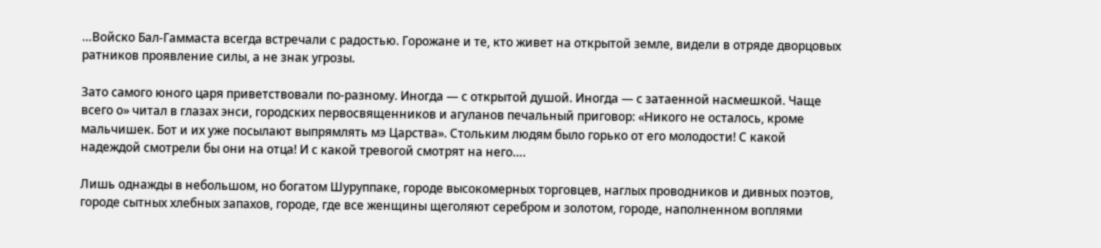…Войско Бал-Гаммаста всегда встречали с радостью. Горожане и те, кто живет на открытой земле, видели в отряде дворцовых ратников проявление силы, а не знак угрозы.

Зато самого юного царя приветствовали по-разному. Иногда — с открытой душой. Иногда — с затаенной насмешкой. Чаще всего о» читал в глазах энси, городских первосвященников и агуланов печальный приговор: «Никого не осталось, кроме мальчишек. Бот и их уже посылают выпрямлять мэ Царства». Стольким людям было горько от его молодости! С какой надеждой смотрели бы они на отца! И с какой тревогой смотрят на него….

Лишь однажды в небольшом, но богатом Шуруппаке, городе высокомерных торговцев, наглых проводников и дивных поэтов, городе сытных хлебных запахов, городе, где все женщины щеголяют серебром и золотом, городе, наполненном воплями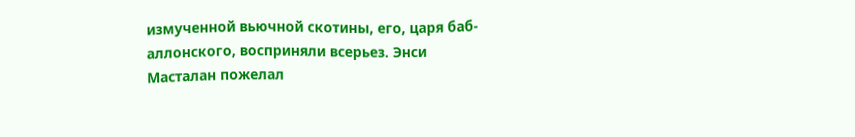измученной вьючной скотины, его, царя баб-аллонского, восприняли всерьез. Энси Масталан пожелал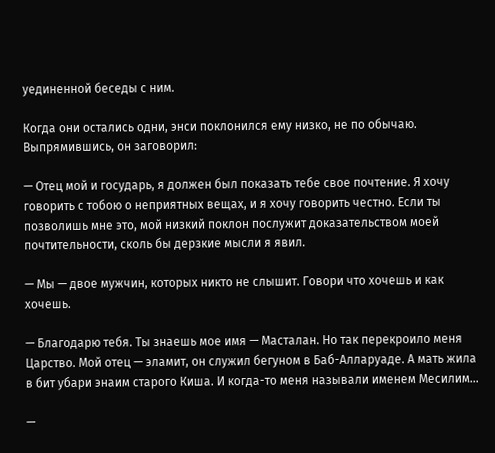уединенной беседы с ним.

Когда они остались одни, энси поклонился ему низко, не по обычаю. Выпрямившись, он заговорил:

— Отец мой и государь, я должен был показать тебе свое почтение. Я хочу говорить с тобою о неприятных вещах, и я хочу говорить честно. Если ты позволишь мне это, мой низкий поклон послужит доказательством моей почтительности, сколь бы дерзкие мысли я явил.

— Мы — двое мужчин, которых никто не слышит. Говори что хочешь и как хочешь.

— Благодарю тебя. Ты знаешь мое имя — Масталан. Но так перекроило меня Царство. Мой отец — эламит, он служил бегуном в Баб-Алларуаде. А мать жила в бит убари энаим старого Киша. И когда-то меня называли именем Месилим…

—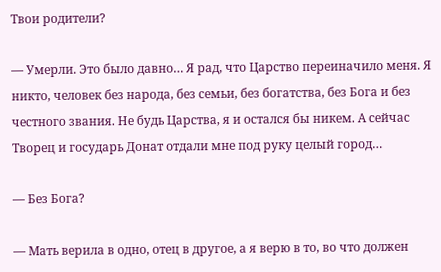Твои родители?

— Умерли. Это было давно… Я рад, что Царство переиначило меня. Я никто, человек без народа, без семьи, без богатства, без Бога и без честного звания. Не будь Царства, я и остался бы никем. А сейчас Творец и государь Донат отдали мне под руку целый город…

— Без Бога?

— Мать верила в одно, отец в другое, а я верю в то, во что должен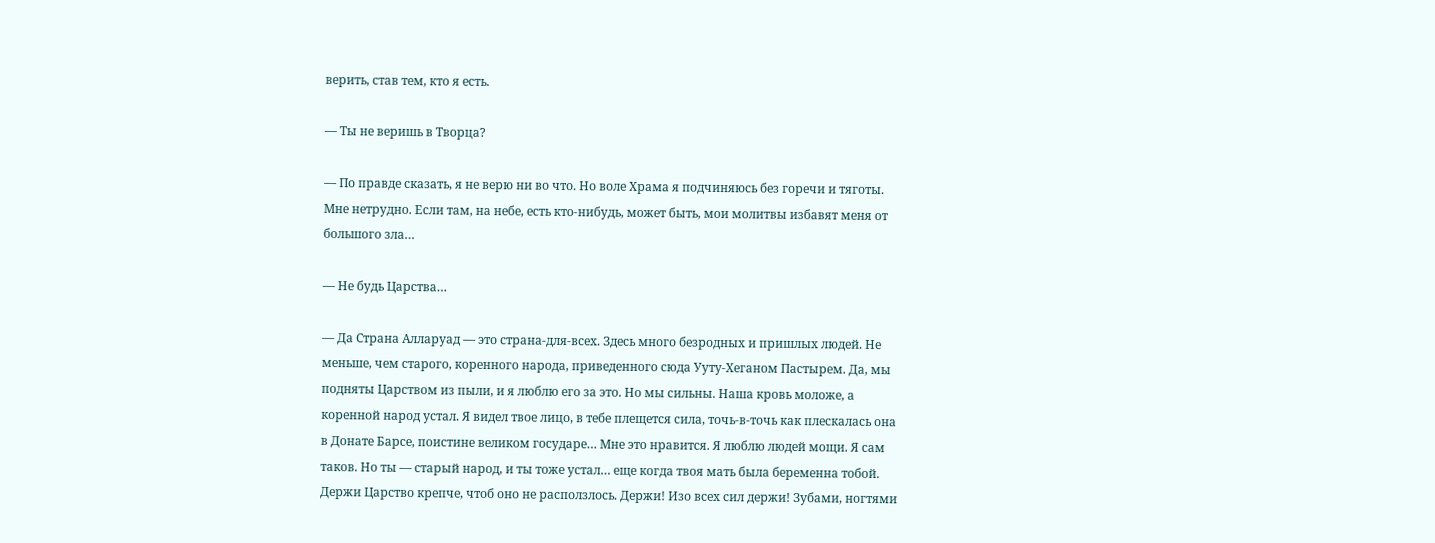верить, став тем, кто я есть.

— Ты не веришь в Творца?

— По правде сказать, я не верю ни во что. Но воле Храма я подчиняюсь без горечи и тяготы. Мне нетрудно. Если там, на небе, есть кто-нибудь, может быть, мои молитвы избавят меня от большого зла…

— Не будь Царства…

— Да Страна Алларуад — это страна-для-всех. Здесь много безродных и пришлых людей. Не меньше, чем старого, коренного народа, приведенного сюда Ууту-Хеганом Пастырем. Да, мы подняты Царством из пыли, и я люблю его за это. Но мы сильны. Наша кровь моложе, а коренной народ устал. Я видел твое лицо, в тебе плещется сила, точь-в-точь как плескалась она в Донате Барсе, поистине великом государе… Мне это нравится. Я люблю людей мощи. Я сам таков. Но ты — старый народ, и ты тоже устал… еще когда твоя мать была беременна тобой. Держи Царство крепче, чтоб оно не расползлось. Держи! Изо всех сил держи! Зубами, ногтями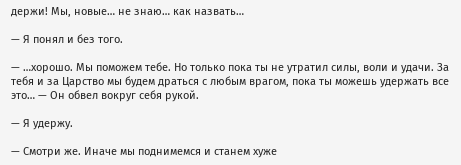держи! Мы, новые… не знаю… как назвать…

— Я понял и без того.

— …хорошо. Мы поможем тебе. Но только пока ты не утратил силы, воли и удачи. За тебя и за Царство мы будем драться с любым врагом, пока ты можешь удержать все это… — Он обвел вокруг себя рукой.

— Я удержу.

— Смотри же. Иначе мы поднимемся и станем хуже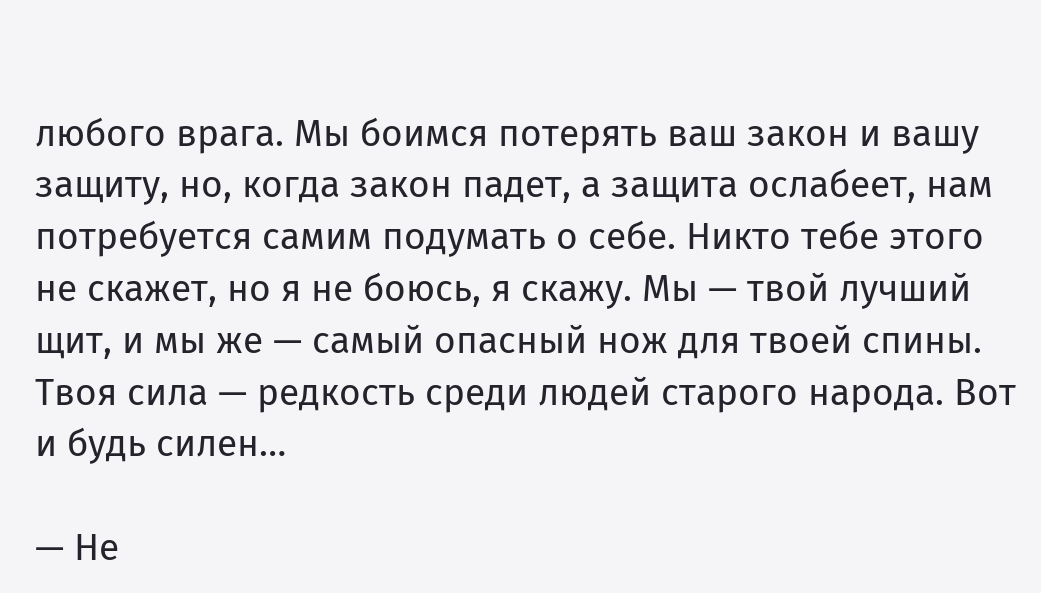любого врага. Мы боимся потерять ваш закон и вашу защиту, но, когда закон падет, а защита ослабеет, нам потребуется самим подумать о себе. Никто тебе этого не скажет, но я не боюсь, я скажу. Мы — твой лучший щит, и мы же — самый опасный нож для твоей спины. Твоя сила — редкость среди людей старого народа. Вот и будь силен…

— Не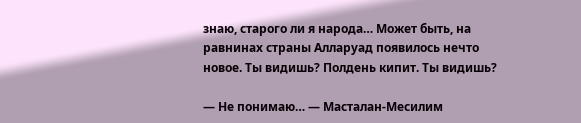знаю, старого ли я народа… Может быть, на равнинах страны Алларуад появилось нечто новое. Ты видишь? Полдень кипит. Ты видишь?

— Не понимаю… — Масталан-Месилим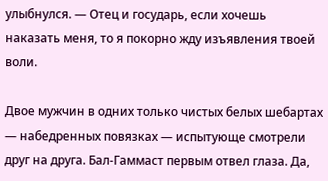улыбнулся. — Отец и государь, если хочешь наказать меня, то я покорно жду изъявления твоей воли.

Двое мужчин в одних только чистых белых шебартах — набедренных повязках — испытующе смотрели друг на друга. Бал-Гаммаст первым отвел глаза. Да,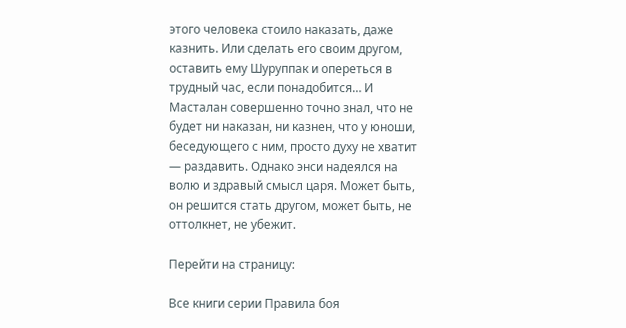этого человека стоило наказать, даже казнить. Или сделать его своим другом, оставить ему Шуруппак и опереться в трудный час, если понадобится… И Масталан совершенно точно знал, что не будет ни наказан, ни казнен, что у юноши, беседующего с ним, просто духу не хватит — раздавить. Однако энси надеялся на волю и здравый смысл царя. Может быть, он решится стать другом, может быть, не оттолкнет, не убежит.

Перейти на страницу:

Все книги серии Правила боя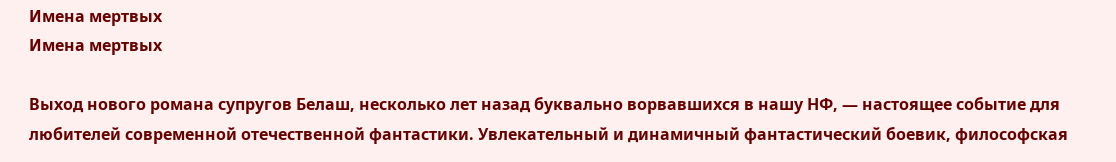Имена мертвых
Имена мертвых

Выход нового романа супругов Белаш, несколько лет назад буквально ворвавшихся в нашу НФ, — настоящее событие для любителей современной отечественной фантастики. Увлекательный и динамичный фантастический боевик, философская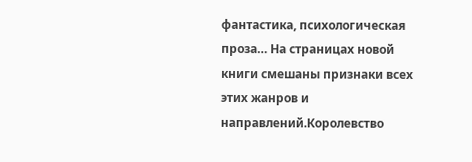фантастика, психологическая проза… На страницах новой книги смешаны признаки всех этих жанров и направлений.Королевство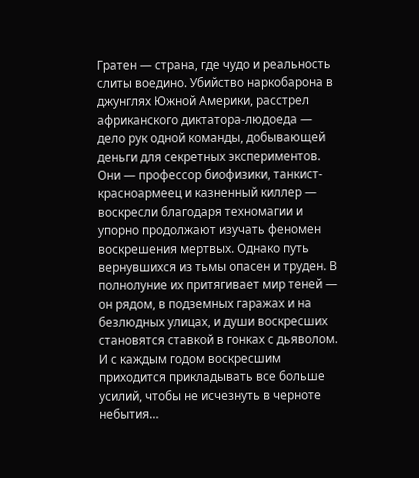Гратен — страна, где чудо и реальность слиты воедино. Убийство наркобарона в джунглях Южной Америки, расстрел африканского диктатора-людоеда — дело рук одной команды, добывающей деньги для секретных экспериментов. Они — профессор биофизики, танкист-красноармеец и казненный киллер — воскресли благодаря техномагии и упорно продолжают изучать феномен воскрешения мертвых. Однако путь вернувшихся из тьмы опасен и труден. В полнолуние их притягивает мир теней — он рядом, в подземных гаражах и на безлюдных улицах, и души воскресших становятся ставкой в гонках с дьяволом. И с каждым годом воскресшим приходится прикладывать все больше усилий, чтобы не исчезнуть в черноте небытия…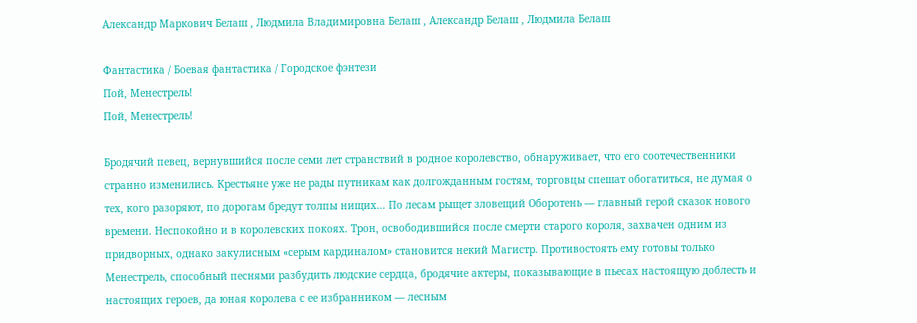Александр Маркович Белаш , Людмила Владимировна Белаш , Александр Белаш , Людмила Белаш

Фантастика / Боевая фантастика / Городское фэнтези
Пой, Менестрель!
Пой, Менестрель!

Бродячий певец, вернувшийся после семи лет странствий в родное королевство, обнаруживает, что его соотечественники странно изменились. Крестьяне уже не рады путникам как долгожданным гостям, торговцы спешат обогатиться, не думая о тех, кого разоряют, по дорогам бредут толпы нищих… По лесам рыщет зловещий Оборотень — главный герой сказок нового времени. Неспокойно и в королевских покоях. Трон, освободившийся после смерти старого короля, захвачен одним из придворных, однако закулисным «серым кардиналом» становится некий Магистр. Противостоять ему готовы только Менестрель, способный песнями разбудить людские сердца, бродячие актеры, показывающие в пьесах настоящую доблесть и настоящих героев, да юная королева с ее избранником — лесным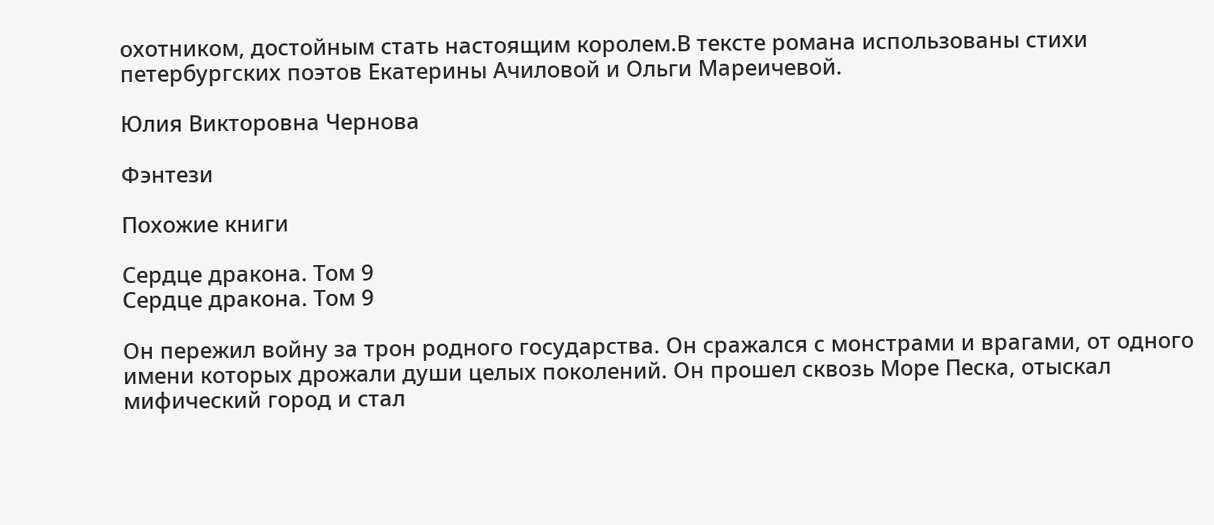охотником, достойным стать настоящим королем.В тексте романа использованы стихи петербургских поэтов Екатерины Ачиловой и Ольги Мареичевой.

Юлия Викторовна Чернова

Фэнтези

Похожие книги

Сердце дракона. Том 9
Сердце дракона. Том 9

Он пережил войну за трон родного государства. Он сражался с монстрами и врагами, от одного имени которых дрожали души целых поколений. Он прошел сквозь Море Песка, отыскал мифический город и стал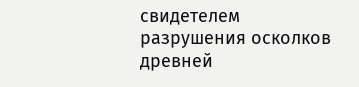свидетелем разрушения осколков древней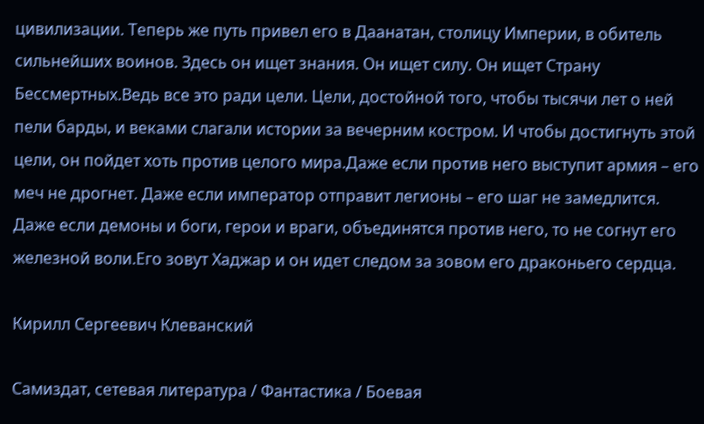цивилизации. Теперь же путь привел его в Даанатан, столицу Империи, в обитель сильнейших воинов. Здесь он ищет знания. Он ищет силу. Он ищет Страну Бессмертных.Ведь все это ради цели. Цели, достойной того, чтобы тысячи лет о ней пели барды, и веками слагали истории за вечерним костром. И чтобы достигнуть этой цели, он пойдет хоть против целого мира.Даже если против него выступит армия – его меч не дрогнет. Даже если император отправит легионы – его шаг не замедлится. Даже если демоны и боги, герои и враги, объединятся против него, то не согнут его железной воли.Его зовут Хаджар и он идет следом за зовом его драконьего сердца.

Кирилл Сергеевич Клеванский

Самиздат, сетевая литература / Фантастика / Боевая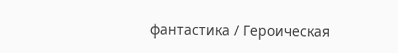фантастика / Героическая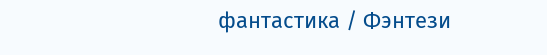фантастика / Фэнтези